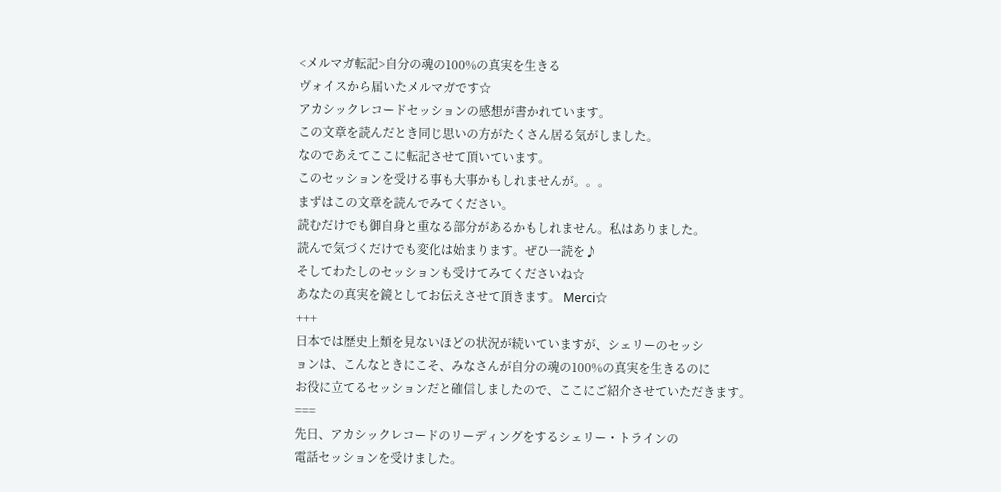<メルマガ転記>自分の魂の100%の真実を生きる
ヴォイスから届いたメルマガです☆
アカシックレコードセッションの感想が書かれています。
この文章を読んだとき同じ思いの方がたくさん居る気がしました。
なのであえてここに転記させて頂いています。
このセッションを受ける事も大事かもしれませんが。。。
まずはこの文章を読んでみてください。
読むだけでも御自身と重なる部分があるかもしれません。私はありました。
読んで気づくだけでも変化は始まります。ぜひ一読を♪
そしてわたしのセッションも受けてみてくださいね☆
あなたの真実を鏡としてお伝えさせて頂きます。 Merci☆
+++
日本では歴史上類を見ないほどの状況が続いていますが、シェリーのセッシ
ョンは、こんなときにこそ、みなさんが自分の魂の100%の真実を生きるのに
お役に立てるセッションだと確信しましたので、ここにご紹介させていただきます。
===
先日、アカシックレコードのリーディングをするシェリー・トラインの
電話セッションを受けました。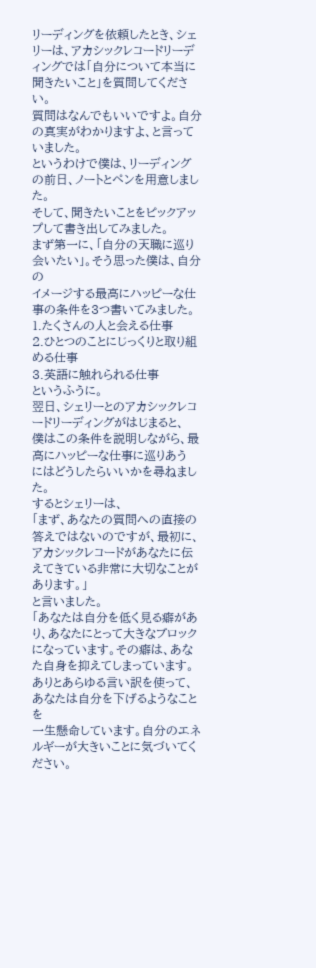リーディングを依頼したとき、シェリーは、アカシックレコードリーデ
ィングでは「自分について本当に聞きたいこと」を質問してください。
質問はなんでもいいですよ。自分の真実がわかりますよ、と言っていました。
というわけで僕は、リーディングの前日、ノートとペンを用意しました。
そして、聞きたいことをピックアップして書き出してみました。
まず第一に、「自分の天職に巡り会いたい」。そう思った僕は、自分の
イメージする最高にハッピーな仕事の条件を3つ書いてみました。
1.たくさんの人と会える仕事
2.ひとつのことにじっくりと取り組める仕事
3.英語に触れられる仕事
というふうに。
翌日、シェリーとのアカシックレコードリーディングがはじまると、
僕はこの条件を説明しながら、最高にハッピーな仕事に巡りあう
にはどうしたらいいかを尋ねました。
するとシェリーは、
「まず、あなたの質問への直接の答えではないのですが、最初に、
アカシックレコードがあなたに伝えてきている非常に大切なことがあります。」
と言いました。
「あなたは自分を低く見る癖があり、あなたにとって大きなブロック
になっています。その癖は、あなた自身を抑えてしまっています。
ありとあらゆる言い訳を使って、あなたは自分を下げるようなことを
一生懸命しています。自分のエネルギーが大きいことに気づいてください。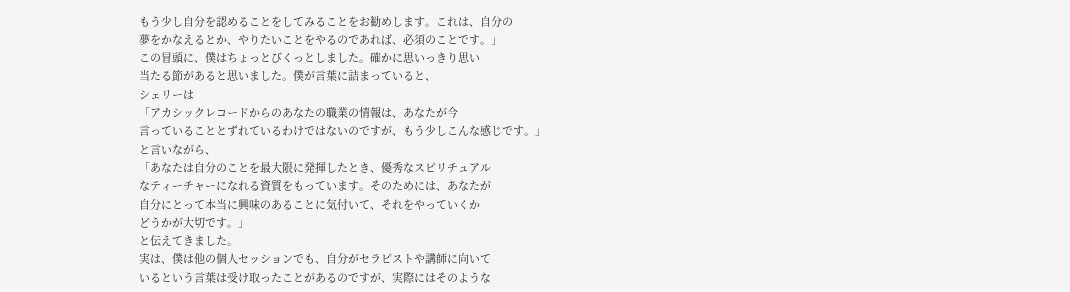もう少し自分を認めることをしてみることをお勧めします。これは、自分の
夢をかなえるとか、やりたいことをやるのであれば、必須のことです。」
この冒頭に、僕はちょっとびくっとしました。確かに思いっきり思い
当たる節があると思いました。僕が言葉に詰まっていると、
シェリーは
「アカシックレコードからのあなたの職業の情報は、あなたが今
言っていることとずれているわけではないのですが、もう少しこんな感じです。」
と言いながら、
「あなたは自分のことを最大限に発揮したとき、優秀なスピリチュアル
なティーチャーになれる資質をもっています。そのためには、あなたが
自分にとって本当に興味のあることに気付いて、それをやっていくか
どうかが大切です。」
と伝えてきました。
実は、僕は他の個人セッションでも、自分がセラピストや講師に向いて
いるという言葉は受け取ったことがあるのですが、実際にはそのような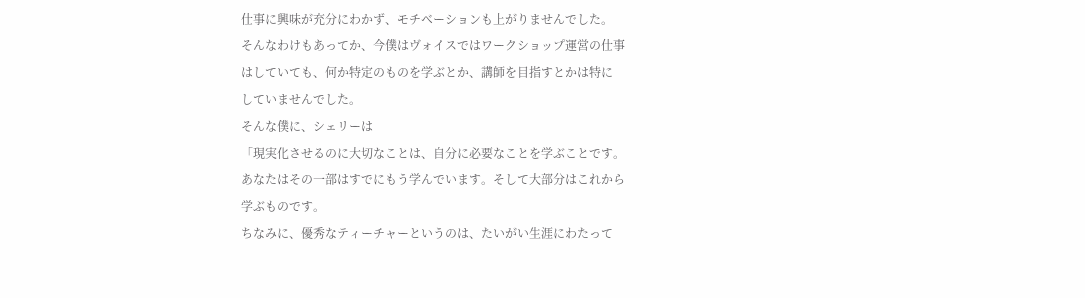仕事に興味が充分にわかず、モチベーションも上がりませんでした。
そんなわけもあってか、今僕はヴォイスではワークショップ運営の仕事
はしていても、何か特定のものを学ぶとか、講師を目指すとかは特に
していませんでした。
そんな僕に、シェリーは
「現実化させるのに大切なことは、自分に必要なことを学ぶことです。
あなたはその一部はすでにもう学んでいます。そして大部分はこれから
学ぶものです。
ちなみに、優秀なティーチャーというのは、たいがい生涯にわたって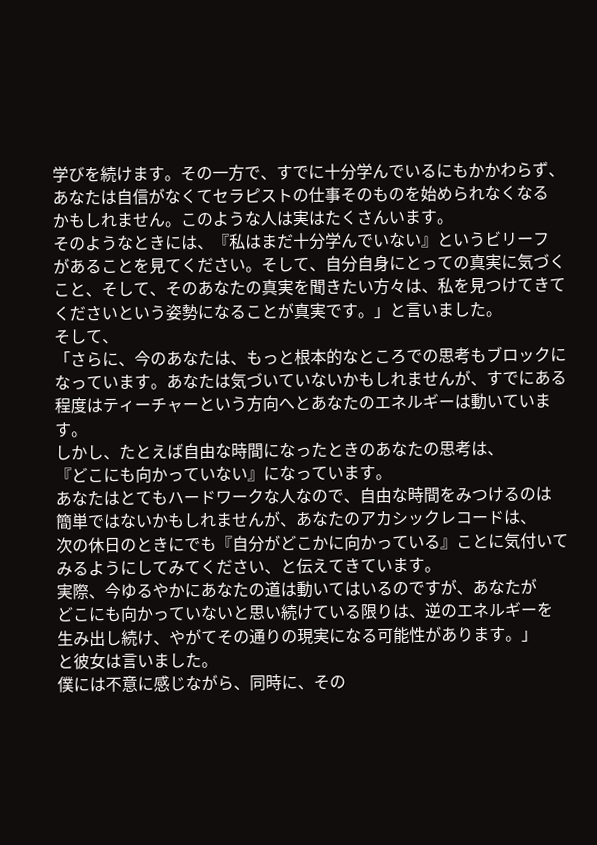学びを続けます。その一方で、すでに十分学んでいるにもかかわらず、
あなたは自信がなくてセラピストの仕事そのものを始められなくなる
かもしれません。このような人は実はたくさんいます。
そのようなときには、『私はまだ十分学んでいない』というビリーフ
があることを見てください。そして、自分自身にとっての真実に気づく
こと、そして、そのあなたの真実を聞きたい方々は、私を見つけてきて
くださいという姿勢になることが真実です。」と言いました。
そして、
「さらに、今のあなたは、もっと根本的なところでの思考もブロックに
なっています。あなたは気づいていないかもしれませんが、すでにある
程度はティーチャーという方向へとあなたのエネルギーは動いています。
しかし、たとえば自由な時間になったときのあなたの思考は、
『どこにも向かっていない』になっています。
あなたはとてもハードワークな人なので、自由な時間をみつけるのは
簡単ではないかもしれませんが、あなたのアカシックレコードは、
次の休日のときにでも『自分がどこかに向かっている』ことに気付いて
みるようにしてみてください、と伝えてきています。
実際、今ゆるやかにあなたの道は動いてはいるのですが、あなたが
どこにも向かっていないと思い続けている限りは、逆のエネルギーを
生み出し続け、やがてその通りの現実になる可能性があります。」
と彼女は言いました。
僕には不意に感じながら、同時に、その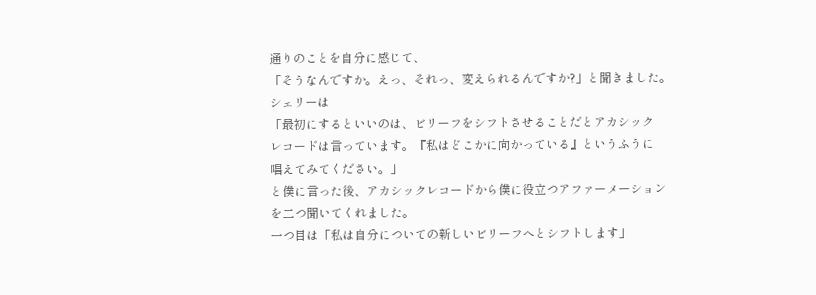通りのことを自分に感じて、
「そうなんですか。えっ、それっ、変えられるんですか?」と聞きました。
シェリーは
「最初にするといいのは、ビリーフをシフトさせることだとアカシック
レコードは言っています。『私はどこかに向かっている』というふうに
唱えてみてください。」
と僕に言った後、アカシックレコードから僕に役立つアファーメーション
を二つ聞いてくれました。
一つ目は「私は自分についての新しいビリーフへとシフトします」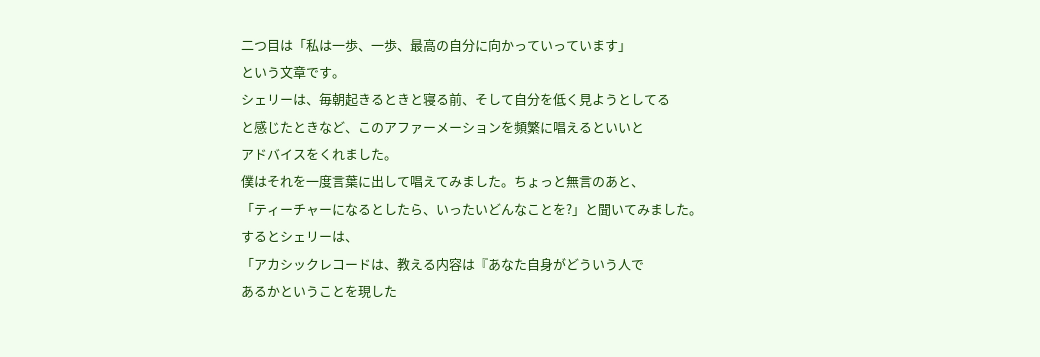二つ目は「私は一歩、一歩、最高の自分に向かっていっています」
という文章です。
シェリーは、毎朝起きるときと寝る前、そして自分を低く見ようとしてる
と感じたときなど、このアファーメーションを頻繁に唱えるといいと
アドバイスをくれました。
僕はそれを一度言葉に出して唱えてみました。ちょっと無言のあと、
「ティーチャーになるとしたら、いったいどんなことを?」と聞いてみました。
するとシェリーは、
「アカシックレコードは、教える内容は『あなた自身がどういう人で
あるかということを現した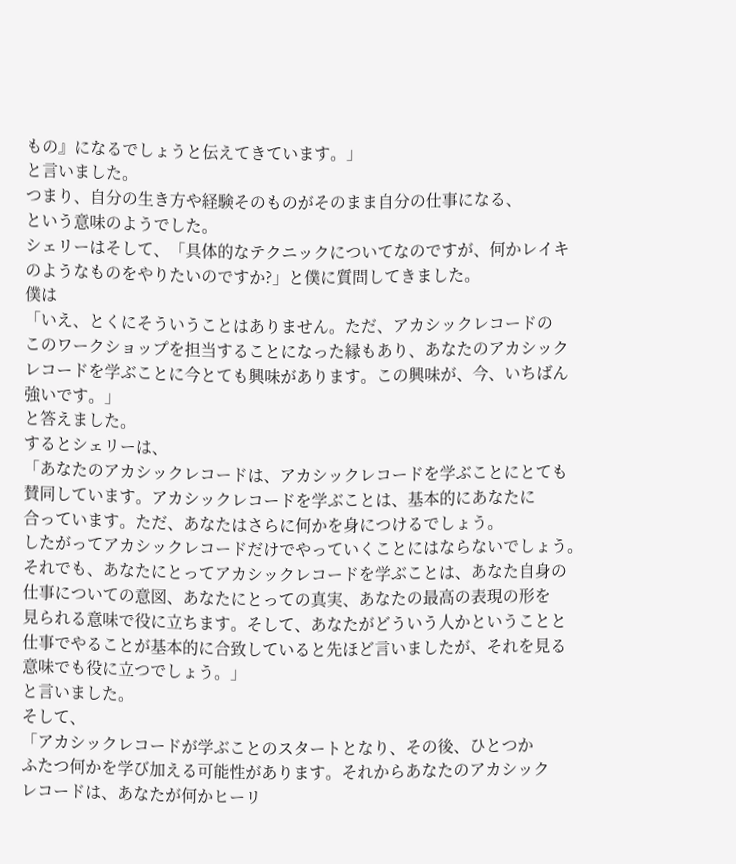もの』になるでしょうと伝えてきています。」
と言いました。
つまり、自分の生き方や経験そのものがそのまま自分の仕事になる、
という意味のようでした。
シェリーはそして、「具体的なテクニックについてなのですが、何かレイキ
のようなものをやりたいのですか?」と僕に質問してきました。
僕は
「いえ、とくにそういうことはありません。ただ、アカシックレコードの
このワークショップを担当することになった縁もあり、あなたのアカシック
レコードを学ぶことに今とても興味があります。この興味が、今、いちばん
強いです。」
と答えました。
するとシェリーは、
「あなたのアカシックレコードは、アカシックレコードを学ぶことにとても
賛同しています。アカシックレコードを学ぶことは、基本的にあなたに
合っています。ただ、あなたはさらに何かを身につけるでしょう。
したがってアカシックレコードだけでやっていくことにはならないでしょう。
それでも、あなたにとってアカシックレコードを学ぶことは、あなた自身の
仕事についての意図、あなたにとっての真実、あなたの最高の表現の形を
見られる意味で役に立ちます。そして、あなたがどういう人かということと
仕事でやることが基本的に合致していると先ほど言いましたが、それを見る
意味でも役に立つでしょう。」
と言いました。
そして、
「アカシックレコードが学ぶことのスタートとなり、その後、ひとつか
ふたつ何かを学び加える可能性があります。それからあなたのアカシック
レコードは、あなたが何かヒーリ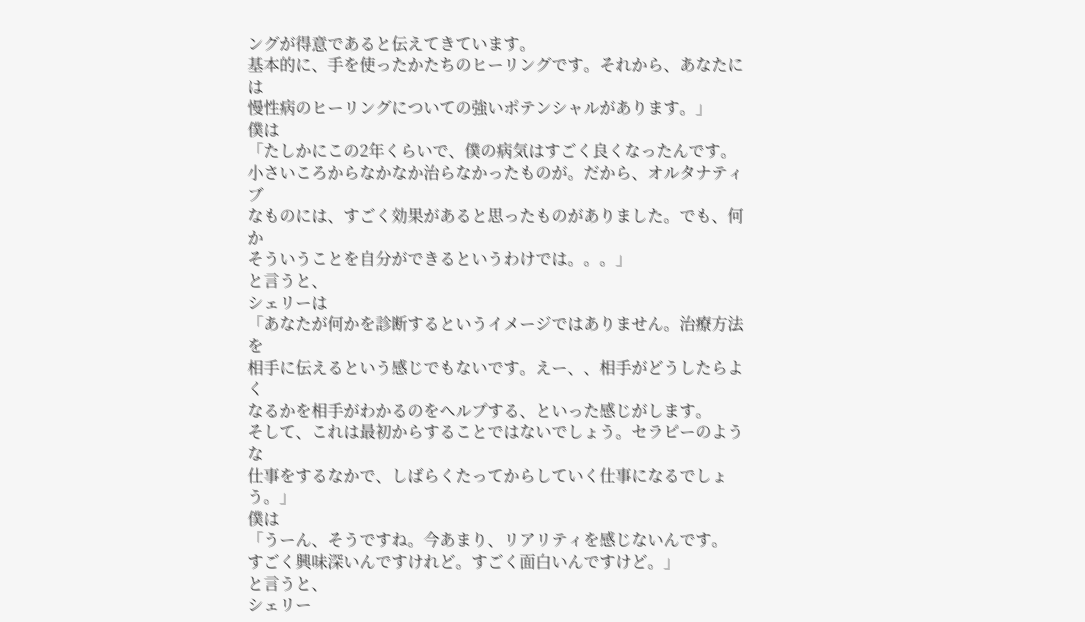ングが得意であると伝えてきています。
基本的に、手を使ったかたちのヒーリングです。それから、あなたには
慢性病のヒーリングについての強いポテンシャルがあります。」
僕は
「たしかにこの2年くらいで、僕の病気はすごく良くなったんです。
小さいころからなかなか治らなかったものが。だから、オルタナティブ
なものには、すごく効果があると思ったものがありました。でも、何か
そういうことを自分ができるというわけでは。。。」
と言うと、
シェリーは
「あなたが何かを診断するというイメージではありません。治療方法を
相手に伝えるという感じでもないです。えー、、相手がどうしたらよく
なるかを相手がわかるのをヘルプする、といった感じがします。
そして、これは最初からすることではないでしょう。セラピーのような
仕事をするなかで、しばらくたってからしていく仕事になるでしょう。」
僕は
「うーん、そうですね。今あまり、リアリティを感じないんです。
すごく興味深いんですけれど。すごく面白いんですけど。」
と言うと、
シェリー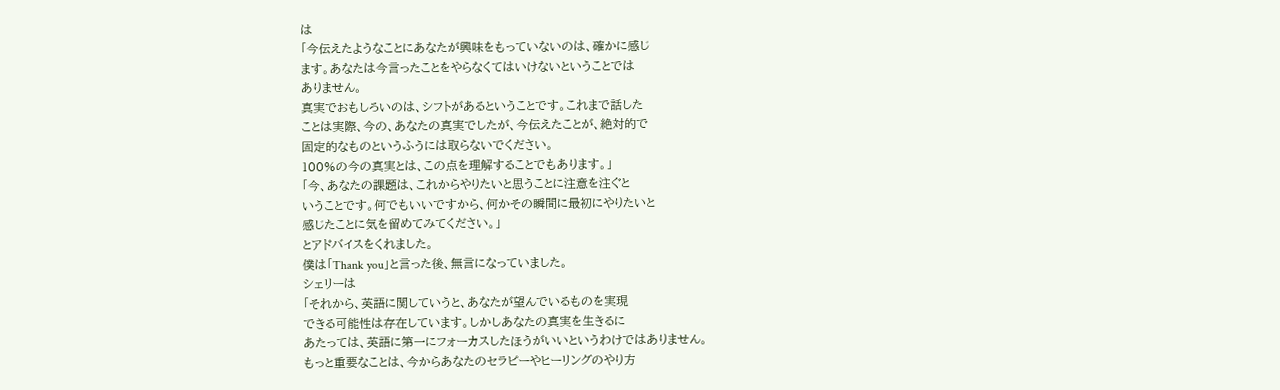は
「今伝えたようなことにあなたが興味をもっていないのは、確かに感じ
ます。あなたは今言ったことをやらなくてはいけないということでは
ありません。
真実でおもしろいのは、シフトがあるということです。これまで話した
ことは実際、今の、あなたの真実でしたが、今伝えたことが、絶対的で
固定的なものというふうには取らないでください。
100%の今の真実とは、この点を理解することでもあります。」
「今、あなたの課題は、これからやりたいと思うことに注意を注ぐと
いうことです。何でもいいですから、何かその瞬間に最初にやりたいと
感じたことに気を留めてみてください。」
とアドバイスをくれました。
僕は「Thank you」と言った後、無言になっていました。
シェリーは
「それから、英語に関していうと、あなたが望んでいるものを実現
できる可能性は存在しています。しかしあなたの真実を生きるに
あたっては、英語に第一にフォーカスしたほうがいいというわけではありません。
もっと重要なことは、今からあなたのセラピーやヒーリングのやり方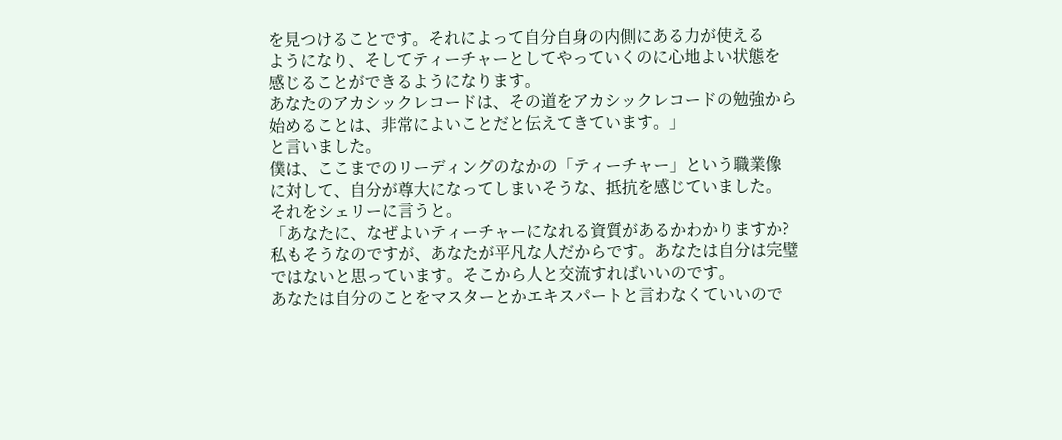を見つけることです。それによって自分自身の内側にある力が使える
ようになり、そしてティーチャーとしてやっていくのに心地よい状態を
感じることができるようになります。
あなたのアカシックレコードは、その道をアカシックレコードの勉強から
始めることは、非常によいことだと伝えてきています。」
と言いました。
僕は、ここまでのリーディングのなかの「ティーチャー」という職業像
に対して、自分が尊大になってしまいそうな、抵抗を感じていました。
それをシェリーに言うと。
「あなたに、なぜよいティーチャーになれる資質があるかわかりますか?
私もそうなのですが、あなたが平凡な人だからです。あなたは自分は完璧
ではないと思っています。そこから人と交流すればいいのです。
あなたは自分のことをマスターとかエキスパートと言わなくていいので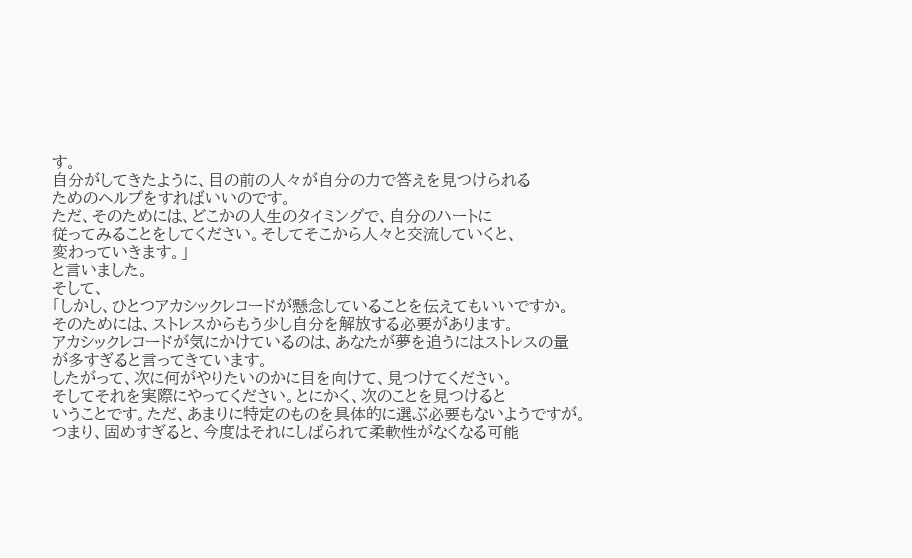す。
自分がしてきたように、目の前の人々が自分の力で答えを見つけられる
ためのヘルプをすればいいのです。
ただ、そのためには、どこかの人生のタイミングで、自分のハートに
従ってみることをしてください。そしてそこから人々と交流していくと、
変わっていきます。」
と言いました。
そして、
「しかし、ひとつアカシックレコードが懸念していることを伝えてもいいですか。
そのためには、ストレスからもう少し自分を解放する必要があります。
アカシックレコードが気にかけているのは、あなたが夢を追うにはストレスの量
が多すぎると言ってきています。
したがって、次に何がやりたいのかに目を向けて、見つけてください。
そしてそれを実際にやってください。とにかく、次のことを見つけると
いうことです。ただ、あまりに特定のものを具体的に選ぶ必要もないようですが。
つまり、固めすぎると、今度はそれにしばられて柔軟性がなくなる可能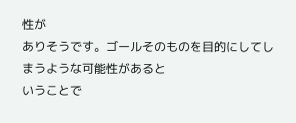性が
ありそうです。ゴールそのものを目的にしてしまうような可能性があると
いうことで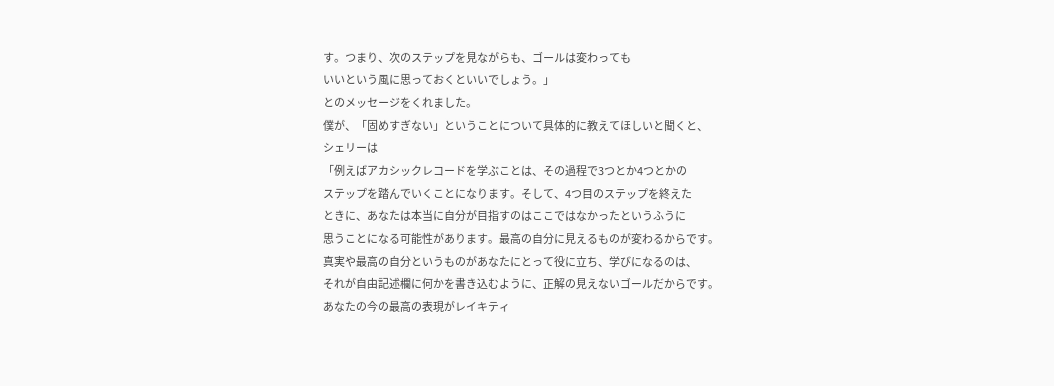す。つまり、次のステップを見ながらも、ゴールは変わっても
いいという風に思っておくといいでしょう。」
とのメッセージをくれました。
僕が、「固めすぎない」ということについて具体的に教えてほしいと聞くと、
シェリーは
「例えばアカシックレコードを学ぶことは、その過程で3つとか4つとかの
ステップを踏んでいくことになります。そして、4つ目のステップを終えた
ときに、あなたは本当に自分が目指すのはここではなかったというふうに
思うことになる可能性があります。最高の自分に見えるものが変わるからです。
真実や最高の自分というものがあなたにとって役に立ち、学びになるのは、
それが自由記述欄に何かを書き込むように、正解の見えないゴールだからです。
あなたの今の最高の表現がレイキティ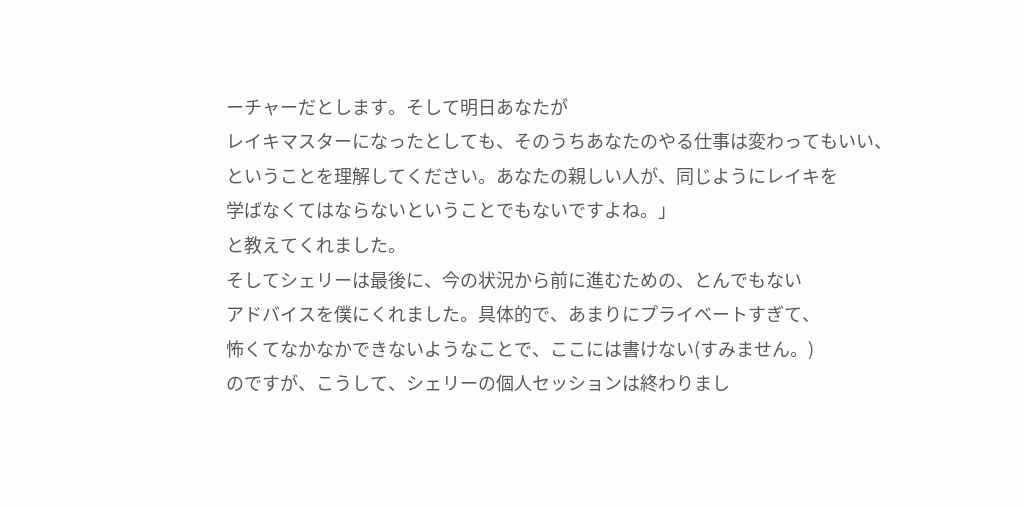ーチャーだとします。そして明日あなたが
レイキマスターになったとしても、そのうちあなたのやる仕事は変わってもいい、
ということを理解してください。あなたの親しい人が、同じようにレイキを
学ばなくてはならないということでもないですよね。」
と教えてくれました。
そしてシェリーは最後に、今の状況から前に進むための、とんでもない
アドバイスを僕にくれました。具体的で、あまりにプライベートすぎて、
怖くてなかなかできないようなことで、ここには書けない(すみません。)
のですが、こうして、シェリーの個人セッションは終わりまし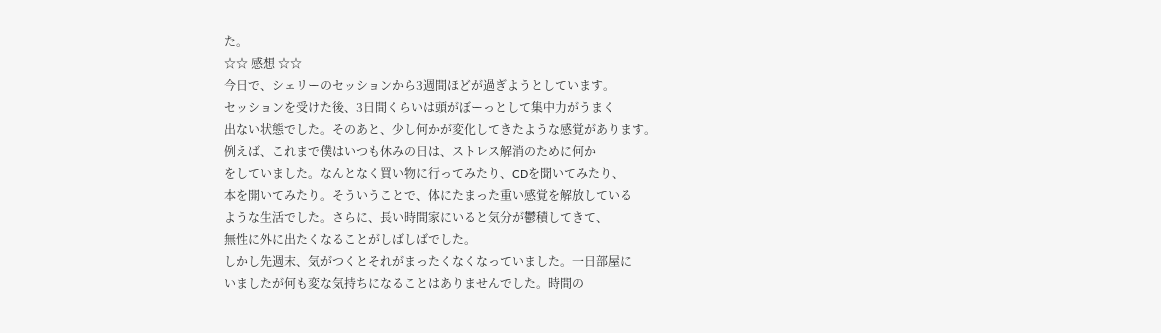た。
☆☆ 感想 ☆☆
今日で、シェリーのセッションから3週間ほどが過ぎようとしています。
セッションを受けた後、3日間くらいは頭がぼーっとして集中力がうまく
出ない状態でした。そのあと、少し何かが変化してきたような感覚があります。
例えば、これまで僕はいつも休みの日は、ストレス解消のために何か
をしていました。なんとなく買い物に行ってみたり、CDを聞いてみたり、
本を開いてみたり。そういうことで、体にたまった重い感覚を解放している
ような生活でした。さらに、長い時間家にいると気分が鬱積してきて、
無性に外に出たくなることがしばしばでした。
しかし先週末、気がつくとそれがまったくなくなっていました。一日部屋に
いましたが何も変な気持ちになることはありませんでした。時間の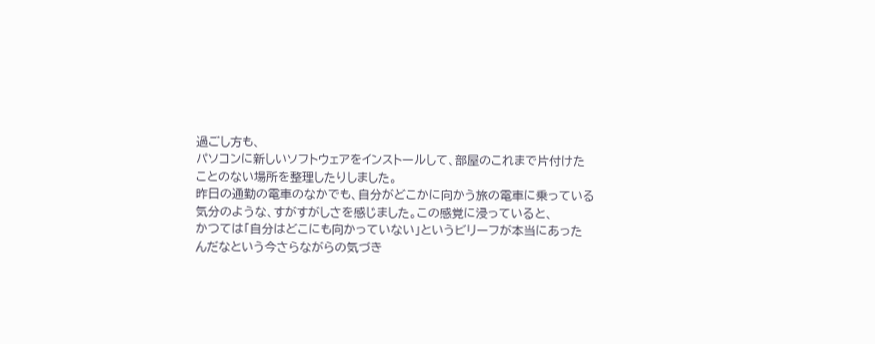過ごし方も、
パソコンに新しいソフトウェアをインストールして、部屋のこれまで片付けた
ことのない場所を整理したりしました。
昨日の通勤の電車のなかでも、自分がどこかに向かう旅の電車に乗っている
気分のような、すがすがしさを感じました。この感覚に浸っていると、
かつては「自分はどこにも向かっていない」というビリーフが本当にあった
んだなという今さらながらの気づき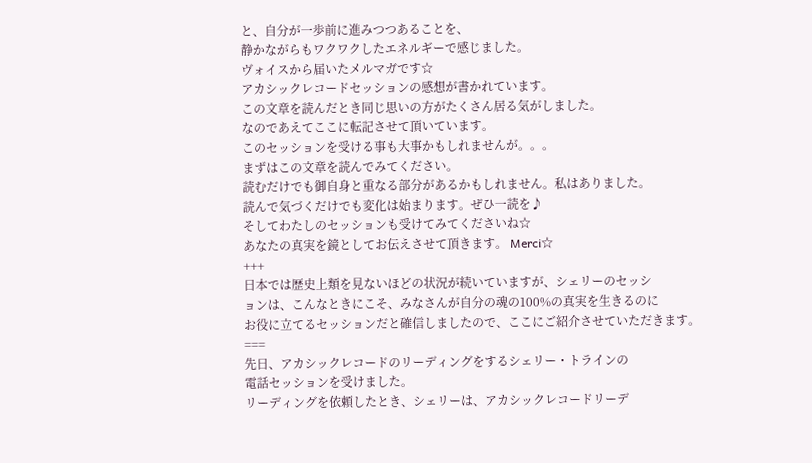と、自分が一歩前に進みつつあることを、
静かながらもワクワクしたエネルギーで感じました。
ヴォイスから届いたメルマガです☆
アカシックレコードセッションの感想が書かれています。
この文章を読んだとき同じ思いの方がたくさん居る気がしました。
なのであえてここに転記させて頂いています。
このセッションを受ける事も大事かもしれませんが。。。
まずはこの文章を読んでみてください。
読むだけでも御自身と重なる部分があるかもしれません。私はありました。
読んで気づくだけでも変化は始まります。ぜひ一読を♪
そしてわたしのセッションも受けてみてくださいね☆
あなたの真実を鏡としてお伝えさせて頂きます。 Merci☆
+++
日本では歴史上類を見ないほどの状況が続いていますが、シェリーのセッシ
ョンは、こんなときにこそ、みなさんが自分の魂の100%の真実を生きるのに
お役に立てるセッションだと確信しましたので、ここにご紹介させていただきます。
===
先日、アカシックレコードのリーディングをするシェリー・トラインの
電話セッションを受けました。
リーディングを依頼したとき、シェリーは、アカシックレコードリーデ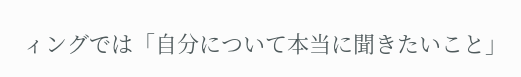ィングでは「自分について本当に聞きたいこと」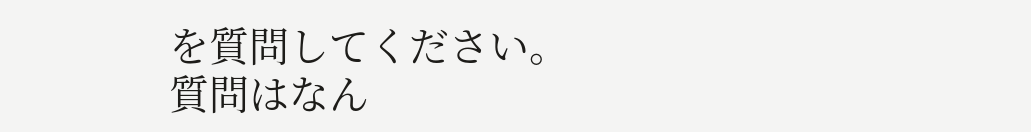を質問してください。
質問はなん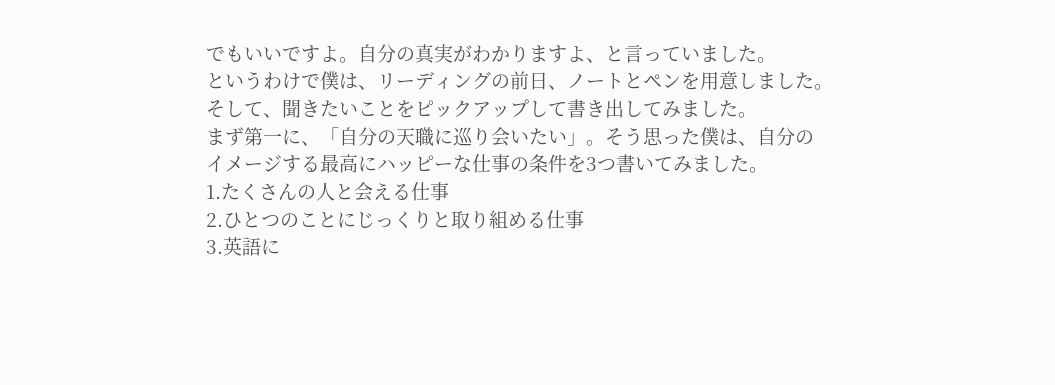でもいいですよ。自分の真実がわかりますよ、と言っていました。
というわけで僕は、リーディングの前日、ノートとペンを用意しました。
そして、聞きたいことをピックアップして書き出してみました。
まず第一に、「自分の天職に巡り会いたい」。そう思った僕は、自分の
イメージする最高にハッピーな仕事の条件を3つ書いてみました。
1.たくさんの人と会える仕事
2.ひとつのことにじっくりと取り組める仕事
3.英語に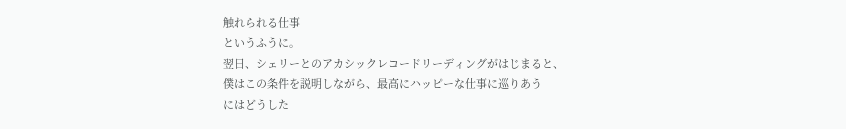触れられる仕事
というふうに。
翌日、シェリーとのアカシックレコードリーディングがはじまると、
僕はこの条件を説明しながら、最高にハッピーな仕事に巡りあう
にはどうした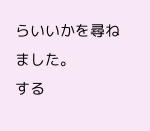らいいかを尋ねました。
する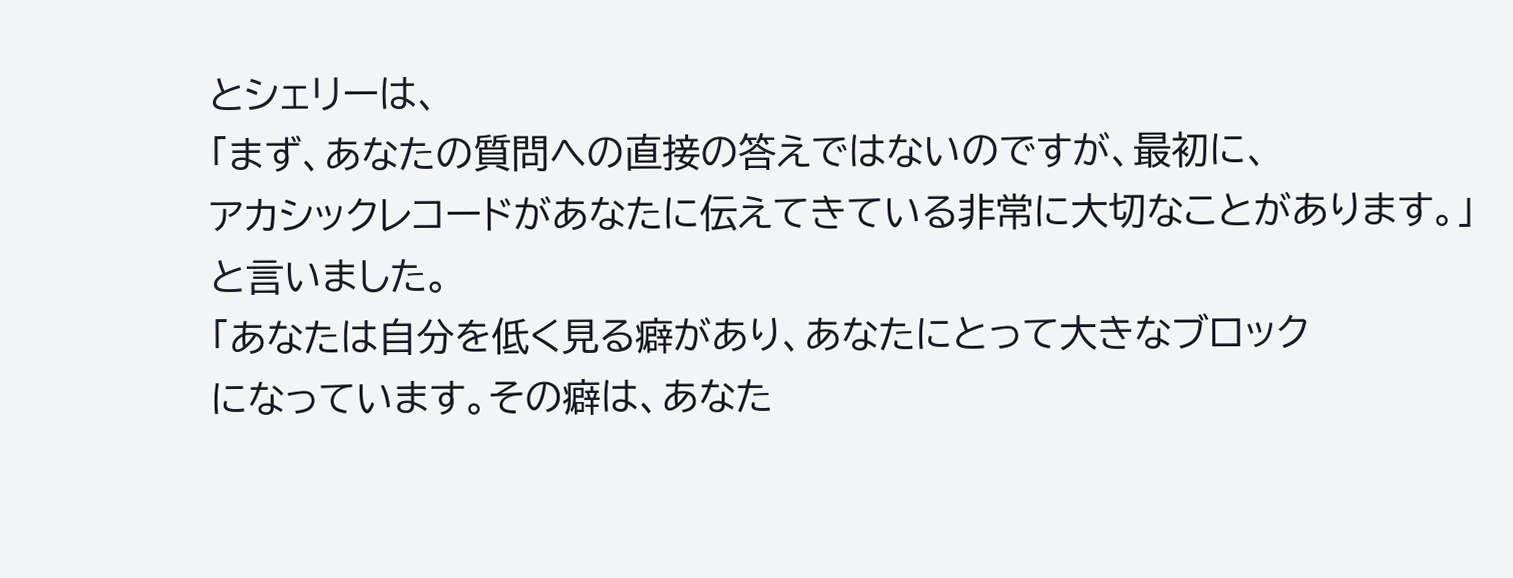とシェリーは、
「まず、あなたの質問への直接の答えではないのですが、最初に、
アカシックレコードがあなたに伝えてきている非常に大切なことがあります。」
と言いました。
「あなたは自分を低く見る癖があり、あなたにとって大きなブロック
になっています。その癖は、あなた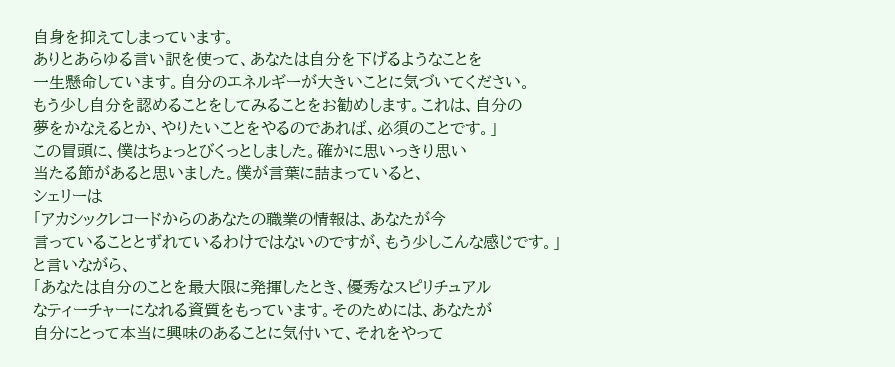自身を抑えてしまっています。
ありとあらゆる言い訳を使って、あなたは自分を下げるようなことを
一生懸命しています。自分のエネルギーが大きいことに気づいてください。
もう少し自分を認めることをしてみることをお勧めします。これは、自分の
夢をかなえるとか、やりたいことをやるのであれば、必須のことです。」
この冒頭に、僕はちょっとびくっとしました。確かに思いっきり思い
当たる節があると思いました。僕が言葉に詰まっていると、
シェリーは
「アカシックレコードからのあなたの職業の情報は、あなたが今
言っていることとずれているわけではないのですが、もう少しこんな感じです。」
と言いながら、
「あなたは自分のことを最大限に発揮したとき、優秀なスピリチュアル
なティーチャーになれる資質をもっています。そのためには、あなたが
自分にとって本当に興味のあることに気付いて、それをやって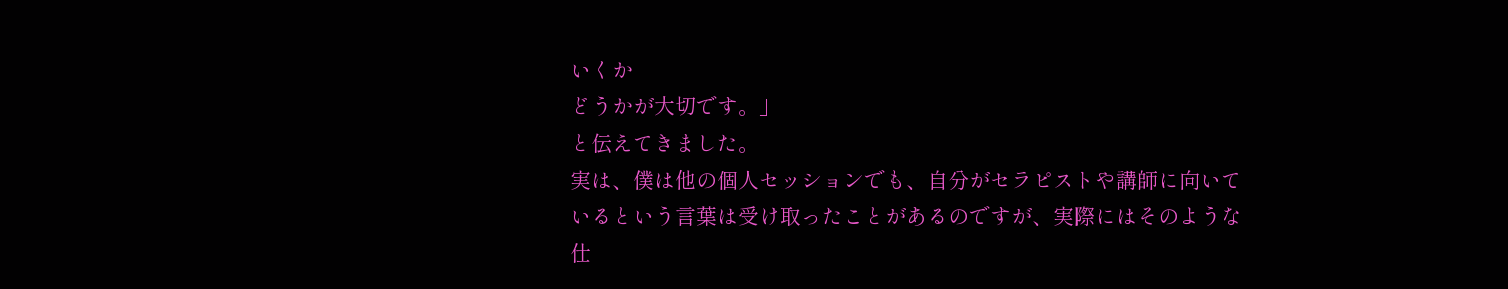いくか
どうかが大切です。」
と伝えてきました。
実は、僕は他の個人セッションでも、自分がセラピストや講師に向いて
いるという言葉は受け取ったことがあるのですが、実際にはそのような
仕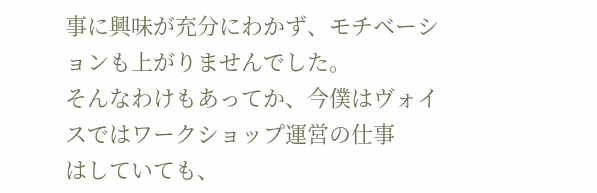事に興味が充分にわかず、モチベーションも上がりませんでした。
そんなわけもあってか、今僕はヴォイスではワークショップ運営の仕事
はしていても、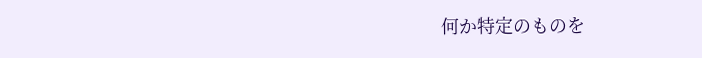何か特定のものを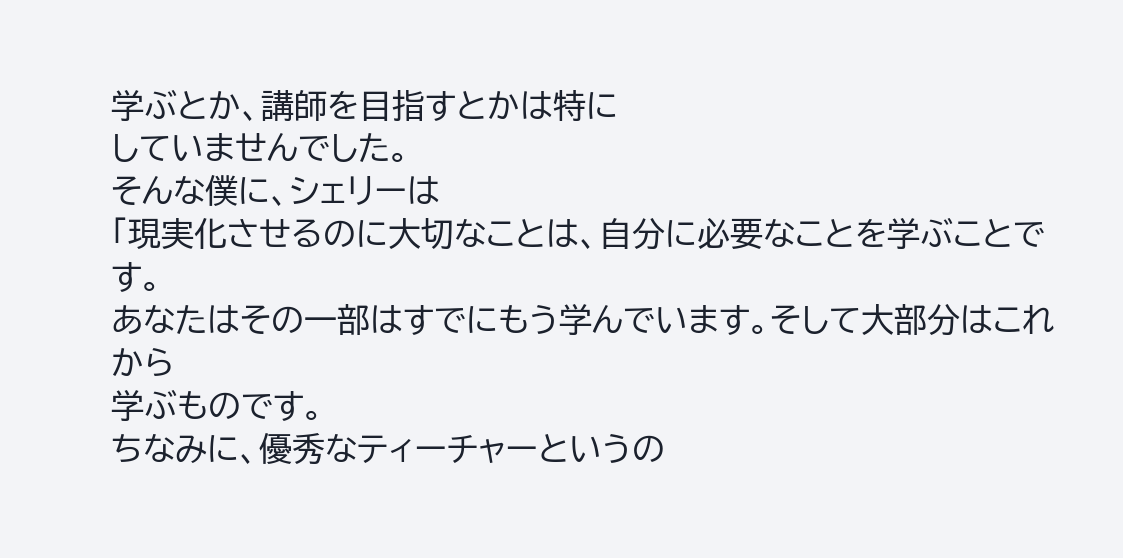学ぶとか、講師を目指すとかは特に
していませんでした。
そんな僕に、シェリーは
「現実化させるのに大切なことは、自分に必要なことを学ぶことです。
あなたはその一部はすでにもう学んでいます。そして大部分はこれから
学ぶものです。
ちなみに、優秀なティーチャーというの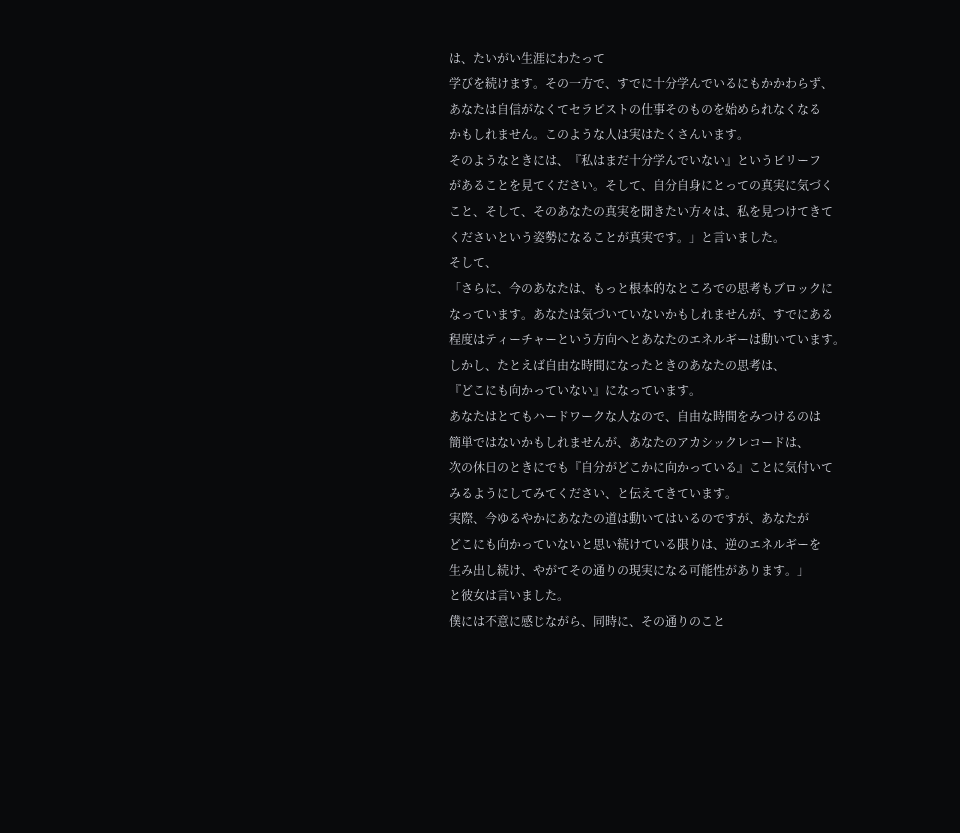は、たいがい生涯にわたって
学びを続けます。その一方で、すでに十分学んでいるにもかかわらず、
あなたは自信がなくてセラピストの仕事そのものを始められなくなる
かもしれません。このような人は実はたくさんいます。
そのようなときには、『私はまだ十分学んでいない』というビリーフ
があることを見てください。そして、自分自身にとっての真実に気づく
こと、そして、そのあなたの真実を聞きたい方々は、私を見つけてきて
くださいという姿勢になることが真実です。」と言いました。
そして、
「さらに、今のあなたは、もっと根本的なところでの思考もブロックに
なっています。あなたは気づいていないかもしれませんが、すでにある
程度はティーチャーという方向へとあなたのエネルギーは動いています。
しかし、たとえば自由な時間になったときのあなたの思考は、
『どこにも向かっていない』になっています。
あなたはとてもハードワークな人なので、自由な時間をみつけるのは
簡単ではないかもしれませんが、あなたのアカシックレコードは、
次の休日のときにでも『自分がどこかに向かっている』ことに気付いて
みるようにしてみてください、と伝えてきています。
実際、今ゆるやかにあなたの道は動いてはいるのですが、あなたが
どこにも向かっていないと思い続けている限りは、逆のエネルギーを
生み出し続け、やがてその通りの現実になる可能性があります。」
と彼女は言いました。
僕には不意に感じながら、同時に、その通りのこと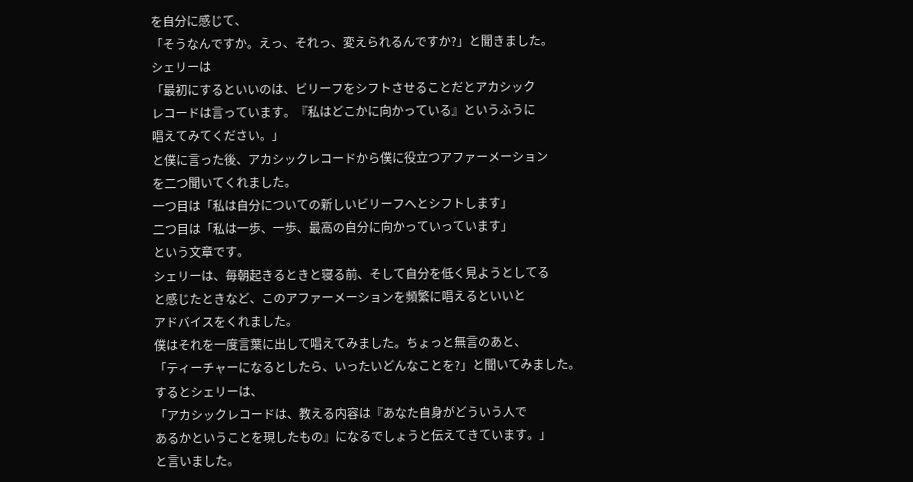を自分に感じて、
「そうなんですか。えっ、それっ、変えられるんですか?」と聞きました。
シェリーは
「最初にするといいのは、ビリーフをシフトさせることだとアカシック
レコードは言っています。『私はどこかに向かっている』というふうに
唱えてみてください。」
と僕に言った後、アカシックレコードから僕に役立つアファーメーション
を二つ聞いてくれました。
一つ目は「私は自分についての新しいビリーフへとシフトします」
二つ目は「私は一歩、一歩、最高の自分に向かっていっています」
という文章です。
シェリーは、毎朝起きるときと寝る前、そして自分を低く見ようとしてる
と感じたときなど、このアファーメーションを頻繁に唱えるといいと
アドバイスをくれました。
僕はそれを一度言葉に出して唱えてみました。ちょっと無言のあと、
「ティーチャーになるとしたら、いったいどんなことを?」と聞いてみました。
するとシェリーは、
「アカシックレコードは、教える内容は『あなた自身がどういう人で
あるかということを現したもの』になるでしょうと伝えてきています。」
と言いました。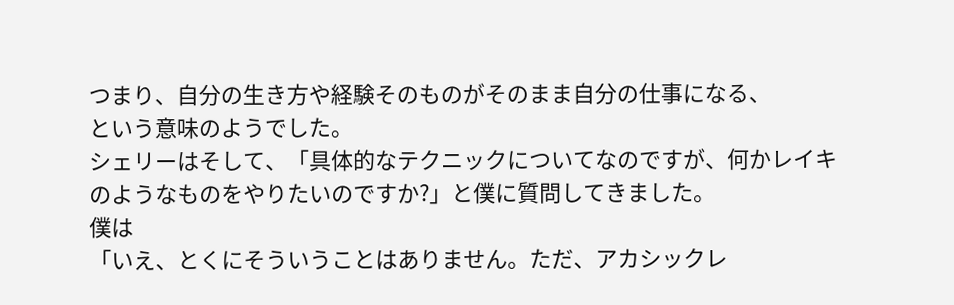つまり、自分の生き方や経験そのものがそのまま自分の仕事になる、
という意味のようでした。
シェリーはそして、「具体的なテクニックについてなのですが、何かレイキ
のようなものをやりたいのですか?」と僕に質問してきました。
僕は
「いえ、とくにそういうことはありません。ただ、アカシックレ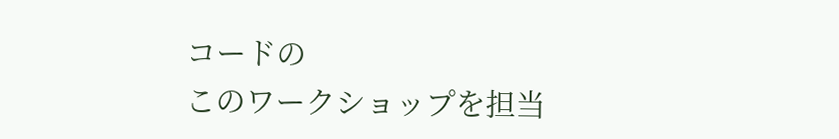コードの
このワークショップを担当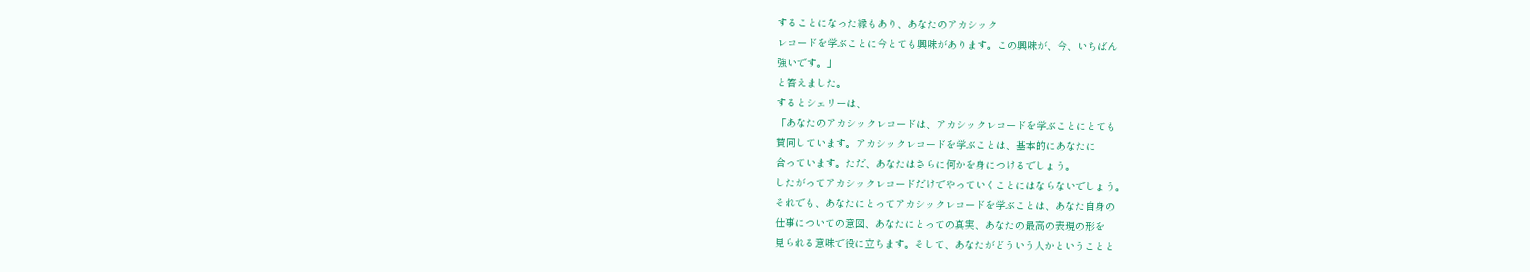することになった縁もあり、あなたのアカシック
レコードを学ぶことに今とても興味があります。この興味が、今、いちばん
強いです。」
と答えました。
するとシェリーは、
「あなたのアカシックレコードは、アカシックレコードを学ぶことにとても
賛同しています。アカシックレコードを学ぶことは、基本的にあなたに
合っています。ただ、あなたはさらに何かを身につけるでしょう。
したがってアカシックレコードだけでやっていくことにはならないでしょう。
それでも、あなたにとってアカシックレコードを学ぶことは、あなた自身の
仕事についての意図、あなたにとっての真実、あなたの最高の表現の形を
見られる意味で役に立ちます。そして、あなたがどういう人かということと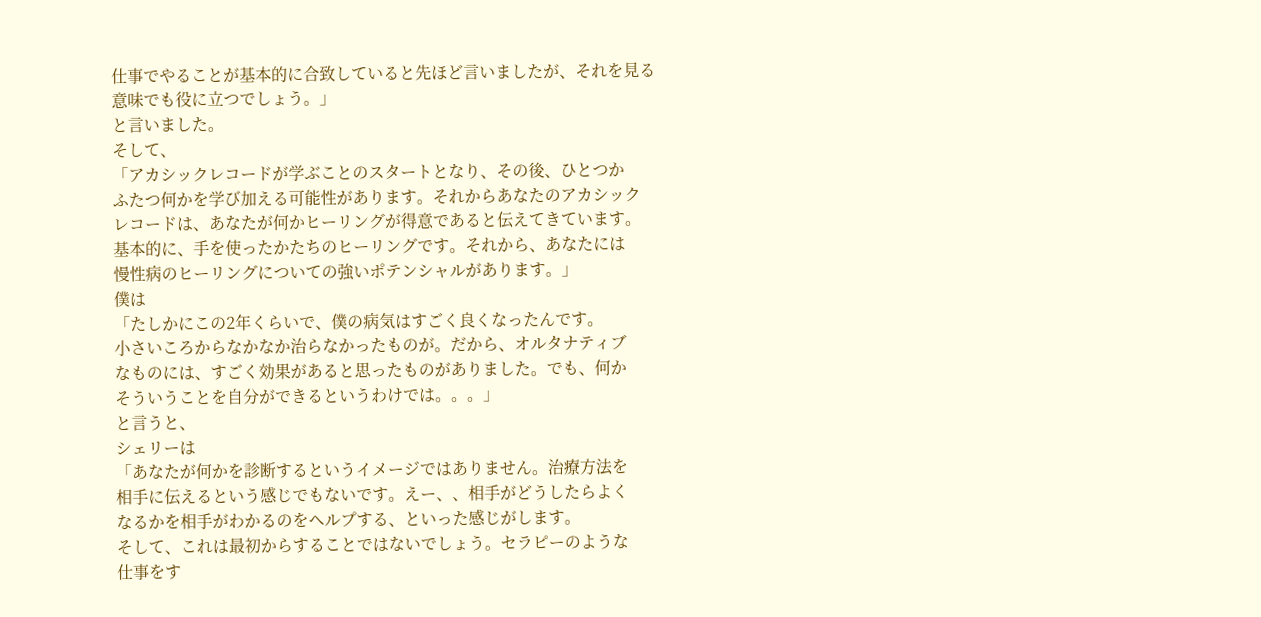仕事でやることが基本的に合致していると先ほど言いましたが、それを見る
意味でも役に立つでしょう。」
と言いました。
そして、
「アカシックレコードが学ぶことのスタートとなり、その後、ひとつか
ふたつ何かを学び加える可能性があります。それからあなたのアカシック
レコードは、あなたが何かヒーリングが得意であると伝えてきています。
基本的に、手を使ったかたちのヒーリングです。それから、あなたには
慢性病のヒーリングについての強いポテンシャルがあります。」
僕は
「たしかにこの2年くらいで、僕の病気はすごく良くなったんです。
小さいころからなかなか治らなかったものが。だから、オルタナティブ
なものには、すごく効果があると思ったものがありました。でも、何か
そういうことを自分ができるというわけでは。。。」
と言うと、
シェリーは
「あなたが何かを診断するというイメージではありません。治療方法を
相手に伝えるという感じでもないです。えー、、相手がどうしたらよく
なるかを相手がわかるのをヘルプする、といった感じがします。
そして、これは最初からすることではないでしょう。セラピーのような
仕事をす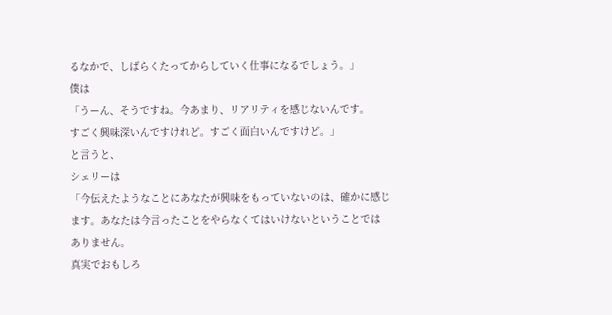るなかで、しばらくたってからしていく仕事になるでしょう。」
僕は
「うーん、そうですね。今あまり、リアリティを感じないんです。
すごく興味深いんですけれど。すごく面白いんですけど。」
と言うと、
シェリーは
「今伝えたようなことにあなたが興味をもっていないのは、確かに感じ
ます。あなたは今言ったことをやらなくてはいけないということでは
ありません。
真実でおもしろ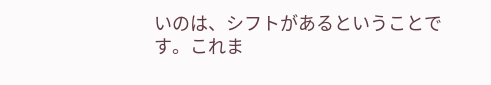いのは、シフトがあるということです。これま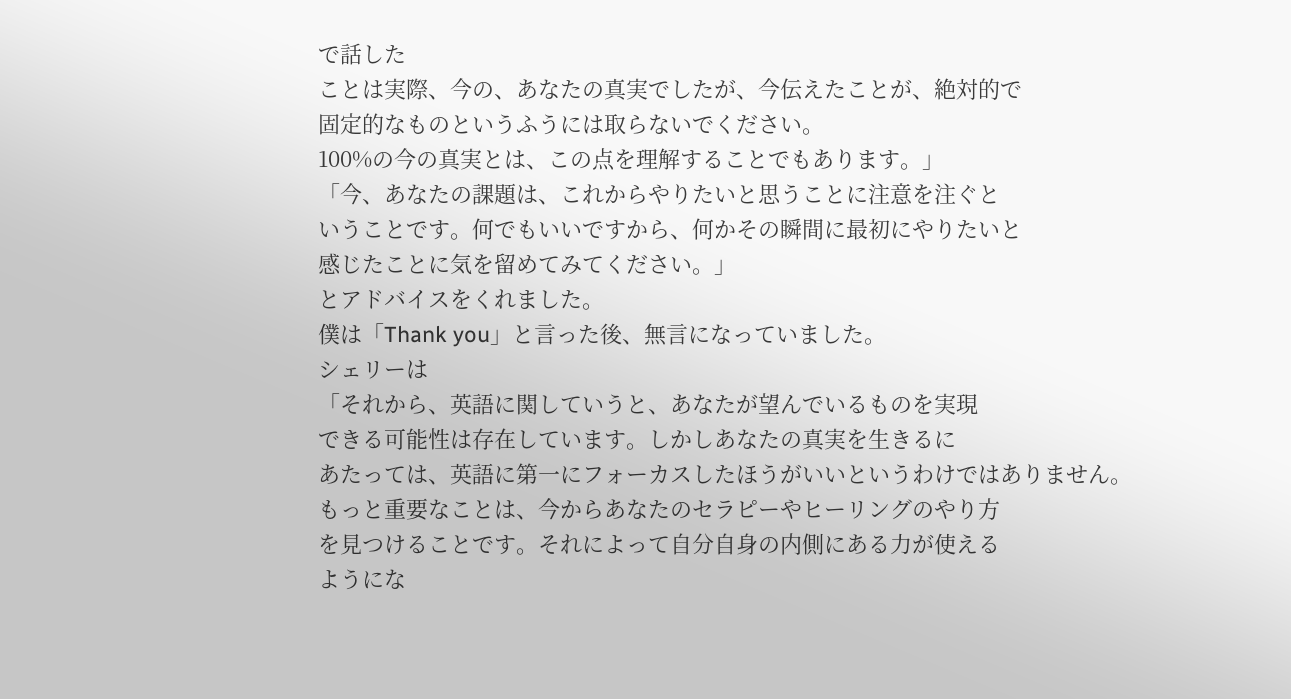で話した
ことは実際、今の、あなたの真実でしたが、今伝えたことが、絶対的で
固定的なものというふうには取らないでください。
100%の今の真実とは、この点を理解することでもあります。」
「今、あなたの課題は、これからやりたいと思うことに注意を注ぐと
いうことです。何でもいいですから、何かその瞬間に最初にやりたいと
感じたことに気を留めてみてください。」
とアドバイスをくれました。
僕は「Thank you」と言った後、無言になっていました。
シェリーは
「それから、英語に関していうと、あなたが望んでいるものを実現
できる可能性は存在しています。しかしあなたの真実を生きるに
あたっては、英語に第一にフォーカスしたほうがいいというわけではありません。
もっと重要なことは、今からあなたのセラピーやヒーリングのやり方
を見つけることです。それによって自分自身の内側にある力が使える
ようにな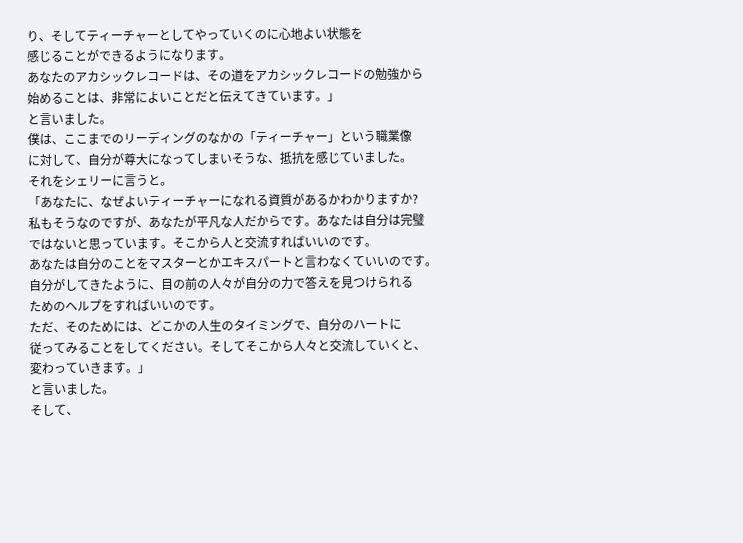り、そしてティーチャーとしてやっていくのに心地よい状態を
感じることができるようになります。
あなたのアカシックレコードは、その道をアカシックレコードの勉強から
始めることは、非常によいことだと伝えてきています。」
と言いました。
僕は、ここまでのリーディングのなかの「ティーチャー」という職業像
に対して、自分が尊大になってしまいそうな、抵抗を感じていました。
それをシェリーに言うと。
「あなたに、なぜよいティーチャーになれる資質があるかわかりますか?
私もそうなのですが、あなたが平凡な人だからです。あなたは自分は完璧
ではないと思っています。そこから人と交流すればいいのです。
あなたは自分のことをマスターとかエキスパートと言わなくていいのです。
自分がしてきたように、目の前の人々が自分の力で答えを見つけられる
ためのヘルプをすればいいのです。
ただ、そのためには、どこかの人生のタイミングで、自分のハートに
従ってみることをしてください。そしてそこから人々と交流していくと、
変わっていきます。」
と言いました。
そして、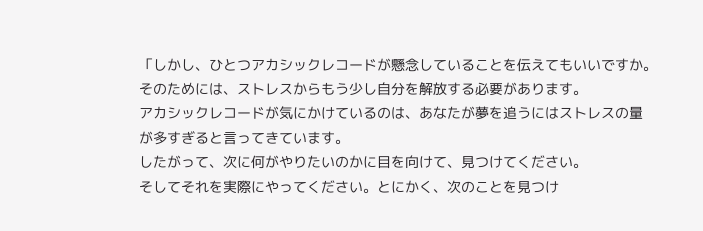「しかし、ひとつアカシックレコードが懸念していることを伝えてもいいですか。
そのためには、ストレスからもう少し自分を解放する必要があります。
アカシックレコードが気にかけているのは、あなたが夢を追うにはストレスの量
が多すぎると言ってきています。
したがって、次に何がやりたいのかに目を向けて、見つけてください。
そしてそれを実際にやってください。とにかく、次のことを見つけ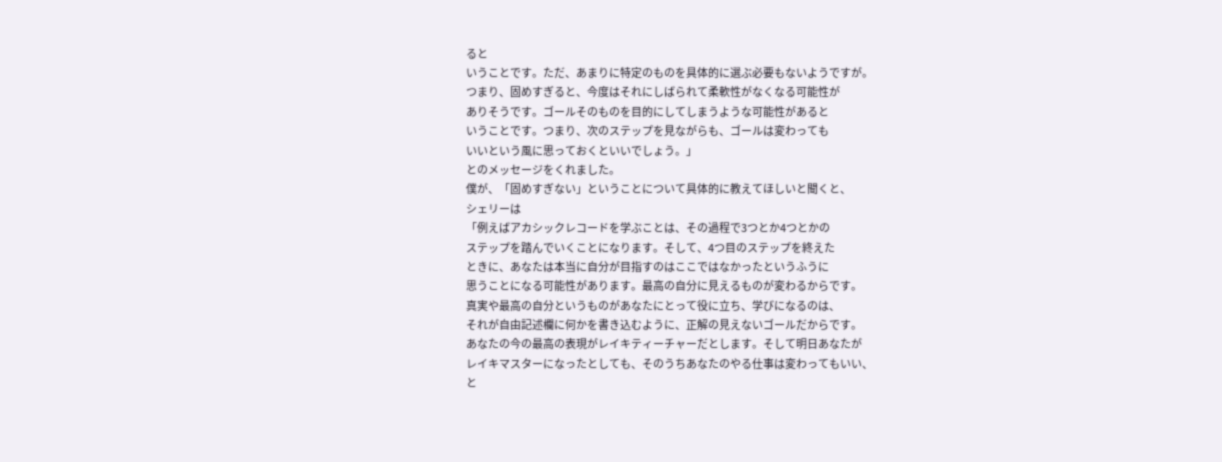ると
いうことです。ただ、あまりに特定のものを具体的に選ぶ必要もないようですが。
つまり、固めすぎると、今度はそれにしばられて柔軟性がなくなる可能性が
ありそうです。ゴールそのものを目的にしてしまうような可能性があると
いうことです。つまり、次のステップを見ながらも、ゴールは変わっても
いいという風に思っておくといいでしょう。」
とのメッセージをくれました。
僕が、「固めすぎない」ということについて具体的に教えてほしいと聞くと、
シェリーは
「例えばアカシックレコードを学ぶことは、その過程で3つとか4つとかの
ステップを踏んでいくことになります。そして、4つ目のステップを終えた
ときに、あなたは本当に自分が目指すのはここではなかったというふうに
思うことになる可能性があります。最高の自分に見えるものが変わるからです。
真実や最高の自分というものがあなたにとって役に立ち、学びになるのは、
それが自由記述欄に何かを書き込むように、正解の見えないゴールだからです。
あなたの今の最高の表現がレイキティーチャーだとします。そして明日あなたが
レイキマスターになったとしても、そのうちあなたのやる仕事は変わってもいい、
と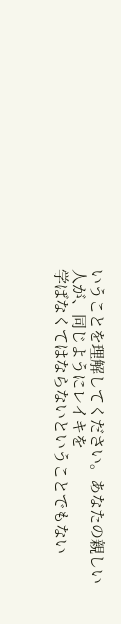いうことを理解してください。あなたの親しい人が、同じようにレイキを
学ばなくてはならないということでもない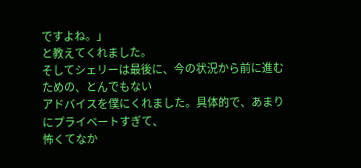ですよね。」
と教えてくれました。
そしてシェリーは最後に、今の状況から前に進むための、とんでもない
アドバイスを僕にくれました。具体的で、あまりにプライベートすぎて、
怖くてなか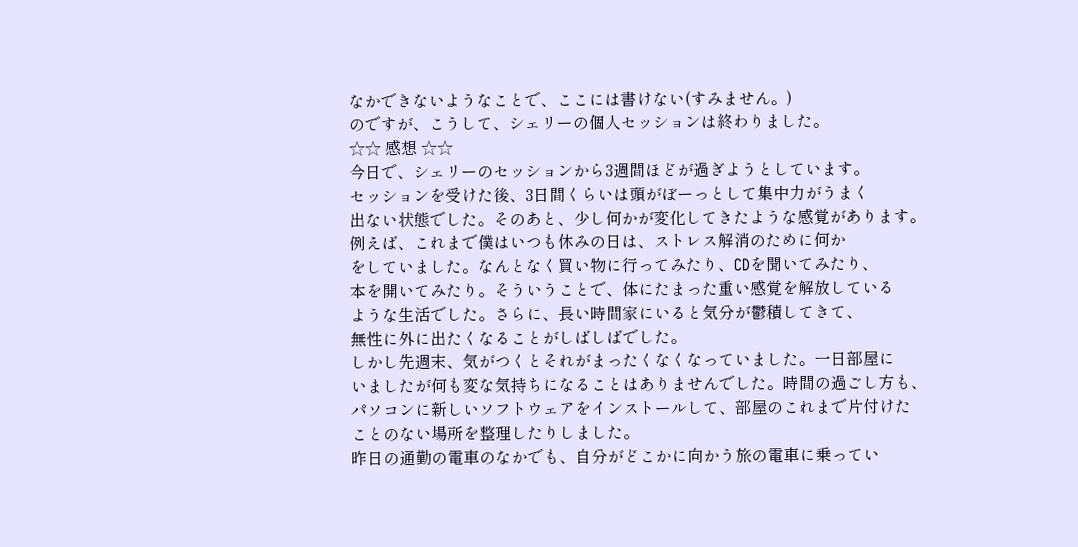なかできないようなことで、ここには書けない(すみません。)
のですが、こうして、シェリーの個人セッションは終わりました。
☆☆ 感想 ☆☆
今日で、シェリーのセッションから3週間ほどが過ぎようとしています。
セッションを受けた後、3日間くらいは頭がぼーっとして集中力がうまく
出ない状態でした。そのあと、少し何かが変化してきたような感覚があります。
例えば、これまで僕はいつも休みの日は、ストレス解消のために何か
をしていました。なんとなく買い物に行ってみたり、CDを聞いてみたり、
本を開いてみたり。そういうことで、体にたまった重い感覚を解放している
ような生活でした。さらに、長い時間家にいると気分が鬱積してきて、
無性に外に出たくなることがしばしばでした。
しかし先週末、気がつくとそれがまったくなくなっていました。一日部屋に
いましたが何も変な気持ちになることはありませんでした。時間の過ごし方も、
パソコンに新しいソフトウェアをインストールして、部屋のこれまで片付けた
ことのない場所を整理したりしました。
昨日の通勤の電車のなかでも、自分がどこかに向かう旅の電車に乗ってい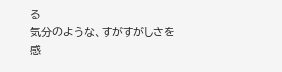る
気分のような、すがすがしさを感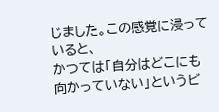じました。この感覚に浸っていると、
かつては「自分はどこにも向かっていない」というビ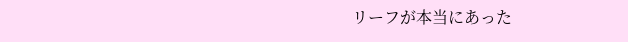リーフが本当にあった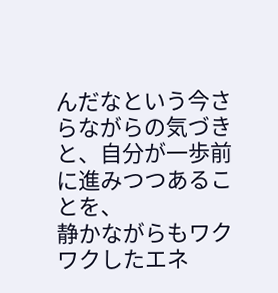んだなという今さらながらの気づきと、自分が一歩前に進みつつあることを、
静かながらもワクワクしたエネ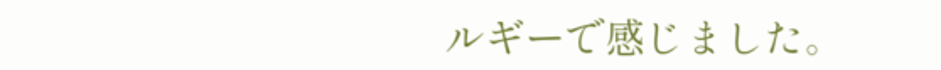ルギーで感じました。